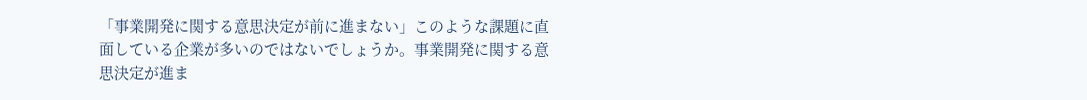「事業開発に関する意思決定が前に進まない」このような課題に直面している企業が多いのではないでしょうか。事業開発に関する意思決定が進ま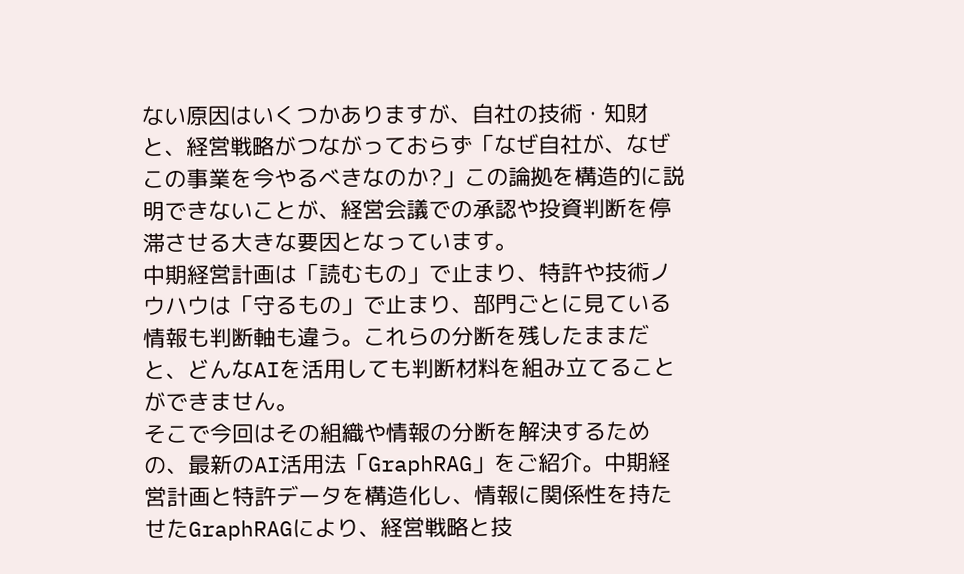ない原因はいくつかありますが、自社の技術・知財と、経営戦略がつながっておらず「なぜ自社が、なぜこの事業を今やるべきなのか?」この論拠を構造的に説明できないことが、経営会議での承認や投資判断を停滞させる大きな要因となっています。
中期経営計画は「読むもの」で止まり、特許や技術ノウハウは「守るもの」で止まり、部門ごとに見ている情報も判断軸も違う。これらの分断を残したままだと、どんなAIを活用しても判断材料を組み立てることができません。
そこで今回はその組織や情報の分断を解決するための、最新のAI活用法「GraphRAG」をご紹介。中期経営計画と特許データを構造化し、情報に関係性を持たせたGraphRAGにより、経営戦略と技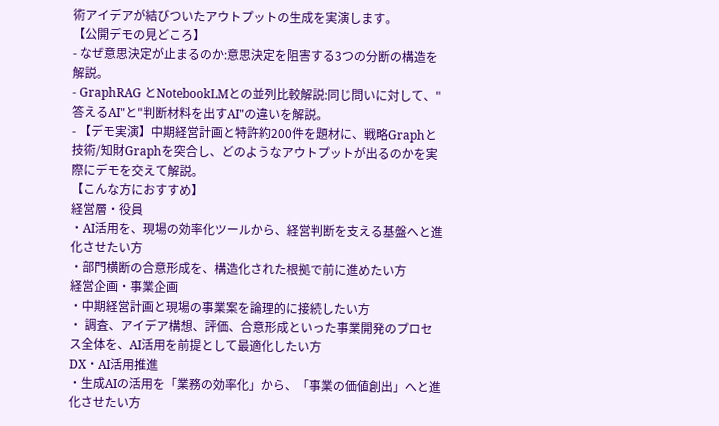術アイデアが結びついたアウトプットの生成を実演します。
【公開デモの見どころ】
- なぜ意思決定が止まるのか:意思決定を阻害する3つの分断の構造を解説。
- GraphRAG とNotebookLMとの並列比較解説:同じ問いに対して、"答えるAI"と"判断材料を出すAI"の違いを解説。
- 【デモ実演】中期経営計画と特許約200件を題材に、戦略Graphと技術/知財Graphを突合し、どのようなアウトプットが出るのかを実際にデモを交えて解説。
【こんな方におすすめ】
経営層・役員
・AI活用を、現場の効率化ツールから、経営判断を支える基盤へと進化させたい方
・部門横断の合意形成を、構造化された根拠で前に進めたい方
経営企画・事業企画
・中期経営計画と現場の事業案を論理的に接続したい方
・ 調査、アイデア構想、評価、合意形成といった事業開発のプロセス全体を、AI活用を前提として最適化したい方
DX・AI活用推進
・生成AIの活用を「業務の効率化」から、「事業の価値創出」へと進化させたい方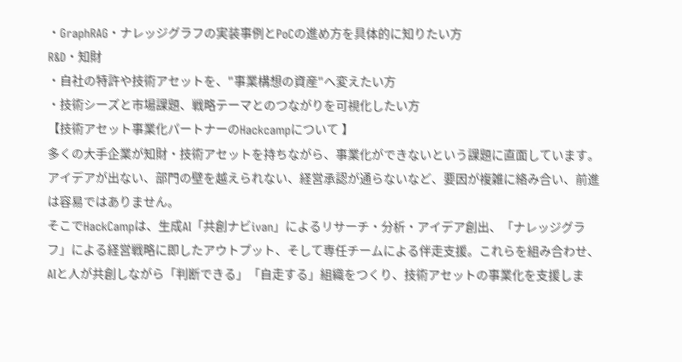・GraphRAG・ナレッジグラフの実装事例とPoCの進め方を具体的に知りたい方
R&D・知財
・自社の特許や技術アセットを、"事業構想の資産"へ変えたい方
・技術シーズと市場課題、戦略テーマとのつながりを可視化したい方
【技術アセット事業化パートナーのHackcampについて 】
多くの大手企業が知財・技術アセットを持ちながら、事業化ができないという課題に直面しています。アイデアが出ない、部門の壁を越えられない、経営承認が通らないなど、要因が複雑に絡み合い、前進は容易ではありません。
そこでHackCampは、生成AI「共創ナビivan」によるリサーチ・分析・アイデア創出、「ナレッジグラフ」による経営戦略に即したアウトプット、そして専任チームによる伴走支援。これらを組み合わせ、AIと人が共創しながら「判断できる」「自走する」組織をつくり、技術アセットの事業化を支援しま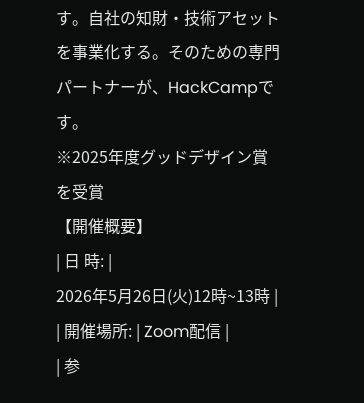す。自社の知財・技術アセットを事業化する。そのための専門パートナーが、HackCampです。
※2025年度グッドデザイン賞を受賞
【開催概要】
| 日 時: |
2026年5月26日(火)12時~13時 |
| 開催場所: | Zoom配信 |
| 参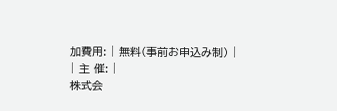加費用: | 無料(事前お申込み制) |
| 主 催: |
株式会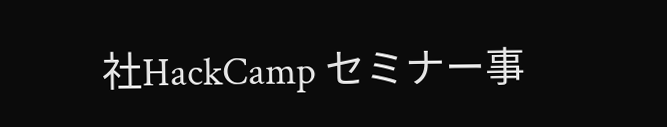社HackCamp セミナー事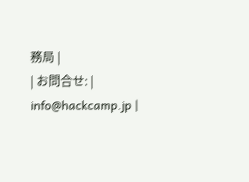務局 |
| お問合せ: |
info@hackcamp.jp |